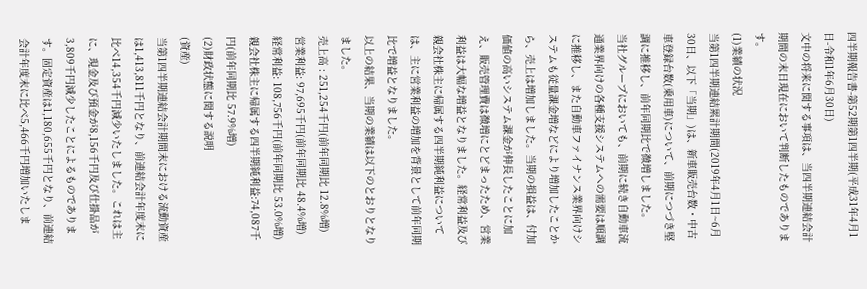四半期報告書-第52期第1四半期(平成31年4月1日-令和1年6月30日)
文中の将来に関する事項は、当四半期連結会計期間の末日現在において判断したものであります。
(1)業績の状況
当第1四半期連結累計期間(2019年4月1日~6月30日、以下「当期」)は、新車販売台数・中古車登録台数(乗用車)について、前期につづき堅調に推移し、前年同期比で微増しました。
当社グループにおいても、前期に続き自動車流通業界向けの各種支援システムへの需要は順調に推移し、また自動車ファイナンス業界向けシステムも従量課金増などにより増加したことから、売上は増加しました。当期の損益は、付加価値の高いシステム課金が伸長したことに加え、販売管理費は微増にとどまったため、営業利益は大幅な増益となりました。経常利益及び親会社株主に帰属する四半期純利益については、主に営業利益の増加を背景として前年同期比で増益となりました。
以上の結果、当期の業績は以下のとおりとなりました。
売上高 : 251,254千円(前年同期比 12.8%増)
営業利益: 97,695千円(前年同期比 48.4%増)
経常利益: 108,756千円(前年同期比 53.0%増)
親会社株主に帰属する四半期純利益:74,087千円(前年同期比 57.9%増)
(2)財政状態に関する説明
(資産)
当第1四半期連結会計期間末における流動資産は1,413,811千円となり、前連結会計年度末に比べ14,354千円減少いたしました。これは主に、現金及び預金が8,156千円及び仕掛品が3,809千円減少したことによるものであります。固定資産は1,180,655千円となり、前連結会計年度末に比べ5,466千円増加いたしま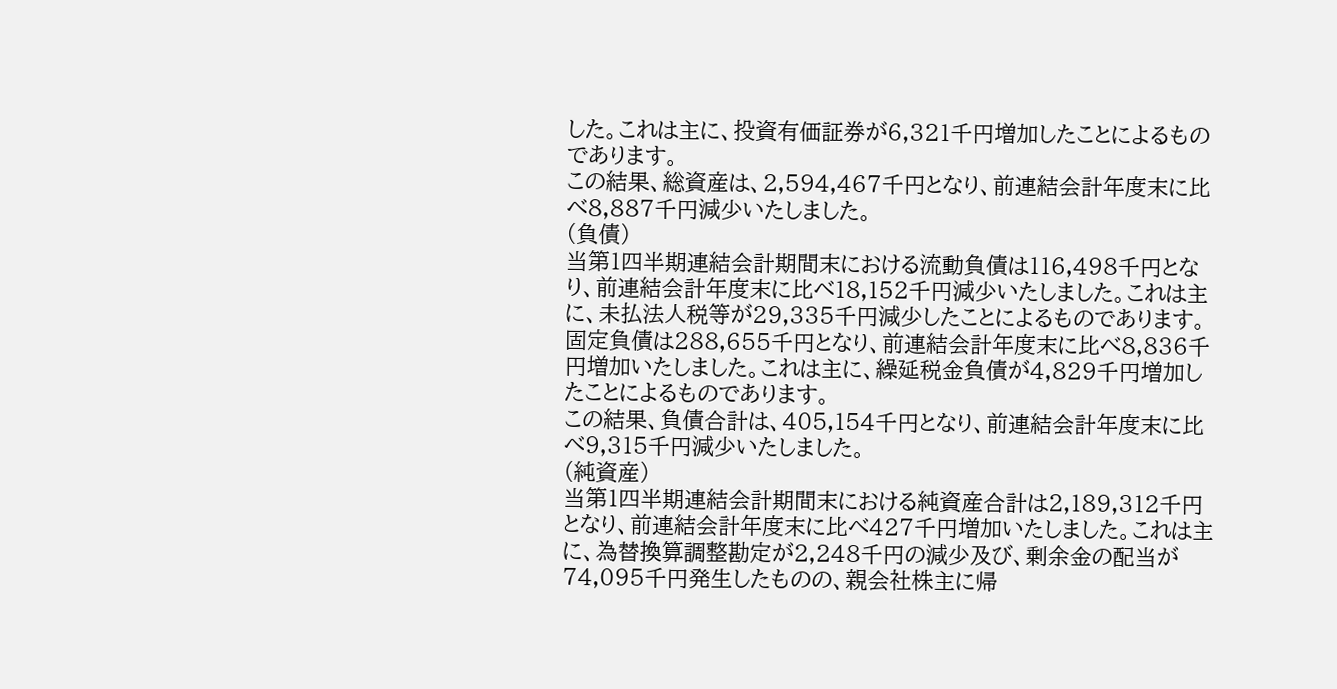した。これは主に、投資有価証券が6,321千円増加したことによるものであります。
この結果、総資産は、2,594,467千円となり、前連結会計年度末に比べ8,887千円減少いたしました。
(負債)
当第1四半期連結会計期間末における流動負債は116,498千円となり、前連結会計年度末に比べ18,152千円減少いたしました。これは主に、未払法人税等が29,335千円減少したことによるものであります。固定負債は288,655千円となり、前連結会計年度末に比べ8,836千円増加いたしました。これは主に、繰延税金負債が4,829千円増加したことによるものであります。
この結果、負債合計は、405,154千円となり、前連結会計年度末に比べ9,315千円減少いたしました。
(純資産)
当第1四半期連結会計期間末における純資産合計は2,189,312千円となり、前連結会計年度末に比べ427千円増加いたしました。これは主に、為替換算調整勘定が2,248千円の減少及び、剰余金の配当が74,095千円発生したものの、親会社株主に帰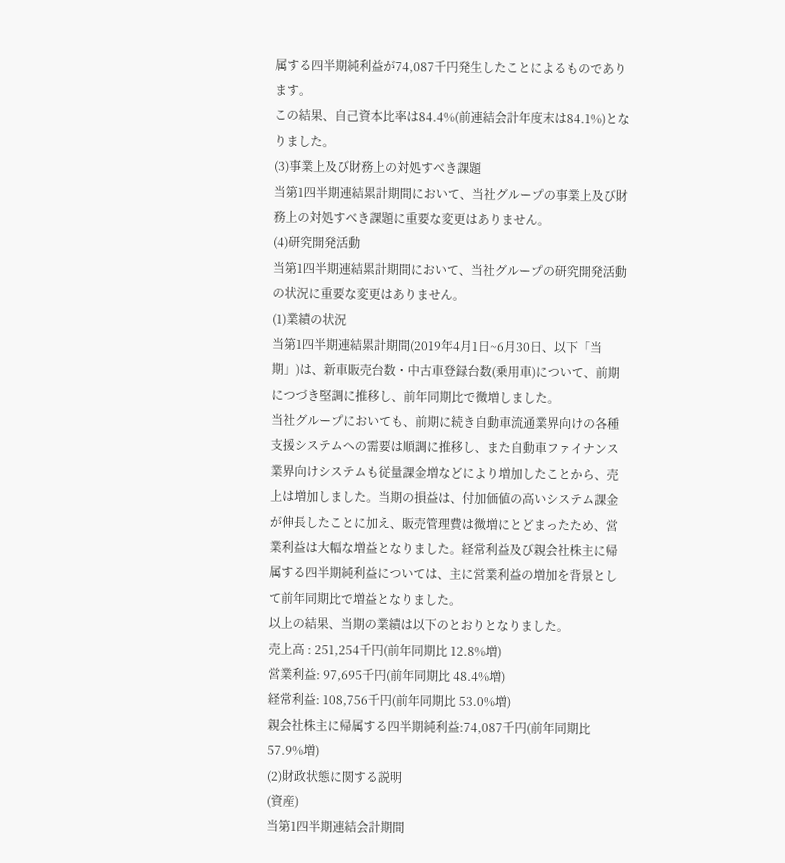属する四半期純利益が74,087千円発生したことによるものであります。
この結果、自己資本比率は84.4%(前連結会計年度末は84.1%)となりました。
(3)事業上及び財務上の対処すべき課題
当第1四半期連結累計期間において、当社グループの事業上及び財務上の対処すべき課題に重要な変更はありません。
(4)研究開発活動
当第1四半期連結累計期間において、当社グループの研究開発活動の状況に重要な変更はありません。
(1)業績の状況
当第1四半期連結累計期間(2019年4月1日~6月30日、以下「当期」)は、新車販売台数・中古車登録台数(乗用車)について、前期につづき堅調に推移し、前年同期比で微増しました。
当社グループにおいても、前期に続き自動車流通業界向けの各種支援システムへの需要は順調に推移し、また自動車ファイナンス業界向けシステムも従量課金増などにより増加したことから、売上は増加しました。当期の損益は、付加価値の高いシステム課金が伸長したことに加え、販売管理費は微増にとどまったため、営業利益は大幅な増益となりました。経常利益及び親会社株主に帰属する四半期純利益については、主に営業利益の増加を背景として前年同期比で増益となりました。
以上の結果、当期の業績は以下のとおりとなりました。
売上高 : 251,254千円(前年同期比 12.8%増)
営業利益: 97,695千円(前年同期比 48.4%増)
経常利益: 108,756千円(前年同期比 53.0%増)
親会社株主に帰属する四半期純利益:74,087千円(前年同期比 57.9%増)
(2)財政状態に関する説明
(資産)
当第1四半期連結会計期間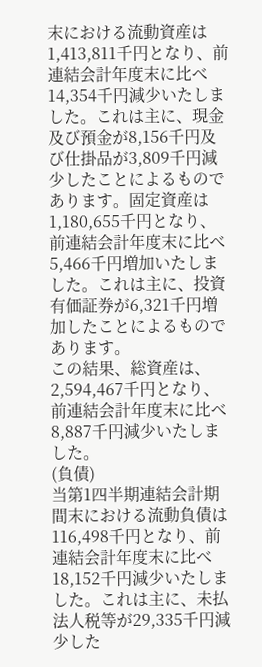末における流動資産は1,413,811千円となり、前連結会計年度末に比べ14,354千円減少いたしました。これは主に、現金及び預金が8,156千円及び仕掛品が3,809千円減少したことによるものであります。固定資産は1,180,655千円となり、前連結会計年度末に比べ5,466千円増加いたしました。これは主に、投資有価証券が6,321千円増加したことによるものであります。
この結果、総資産は、2,594,467千円となり、前連結会計年度末に比べ8,887千円減少いたしました。
(負債)
当第1四半期連結会計期間末における流動負債は116,498千円となり、前連結会計年度末に比べ18,152千円減少いたしました。これは主に、未払法人税等が29,335千円減少した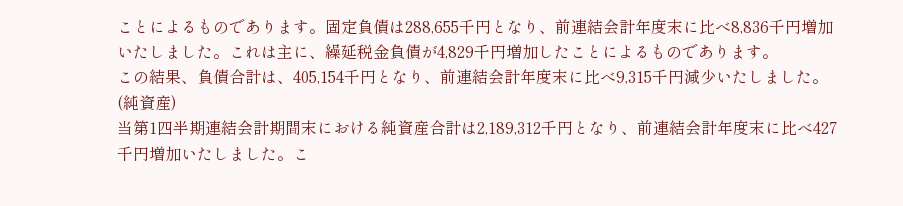ことによるものであります。固定負債は288,655千円となり、前連結会計年度末に比べ8,836千円増加いたしました。これは主に、繰延税金負債が4,829千円増加したことによるものであります。
この結果、負債合計は、405,154千円となり、前連結会計年度末に比べ9,315千円減少いたしました。
(純資産)
当第1四半期連結会計期間末における純資産合計は2,189,312千円となり、前連結会計年度末に比べ427千円増加いたしました。こ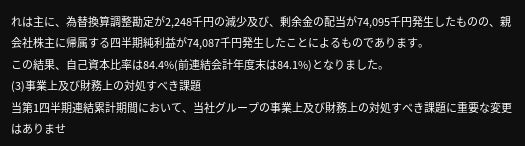れは主に、為替換算調整勘定が2,248千円の減少及び、剰余金の配当が74,095千円発生したものの、親会社株主に帰属する四半期純利益が74,087千円発生したことによるものであります。
この結果、自己資本比率は84.4%(前連結会計年度末は84.1%)となりました。
(3)事業上及び財務上の対処すべき課題
当第1四半期連結累計期間において、当社グループの事業上及び財務上の対処すべき課題に重要な変更はありませ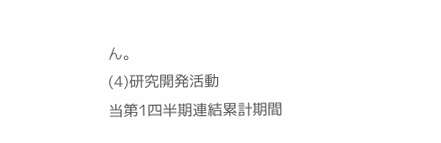ん。
(4)研究開発活動
当第1四半期連結累計期間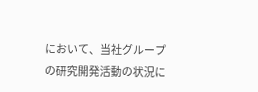において、当社グループの研究開発活動の状況に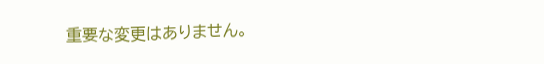重要な変更はありません。